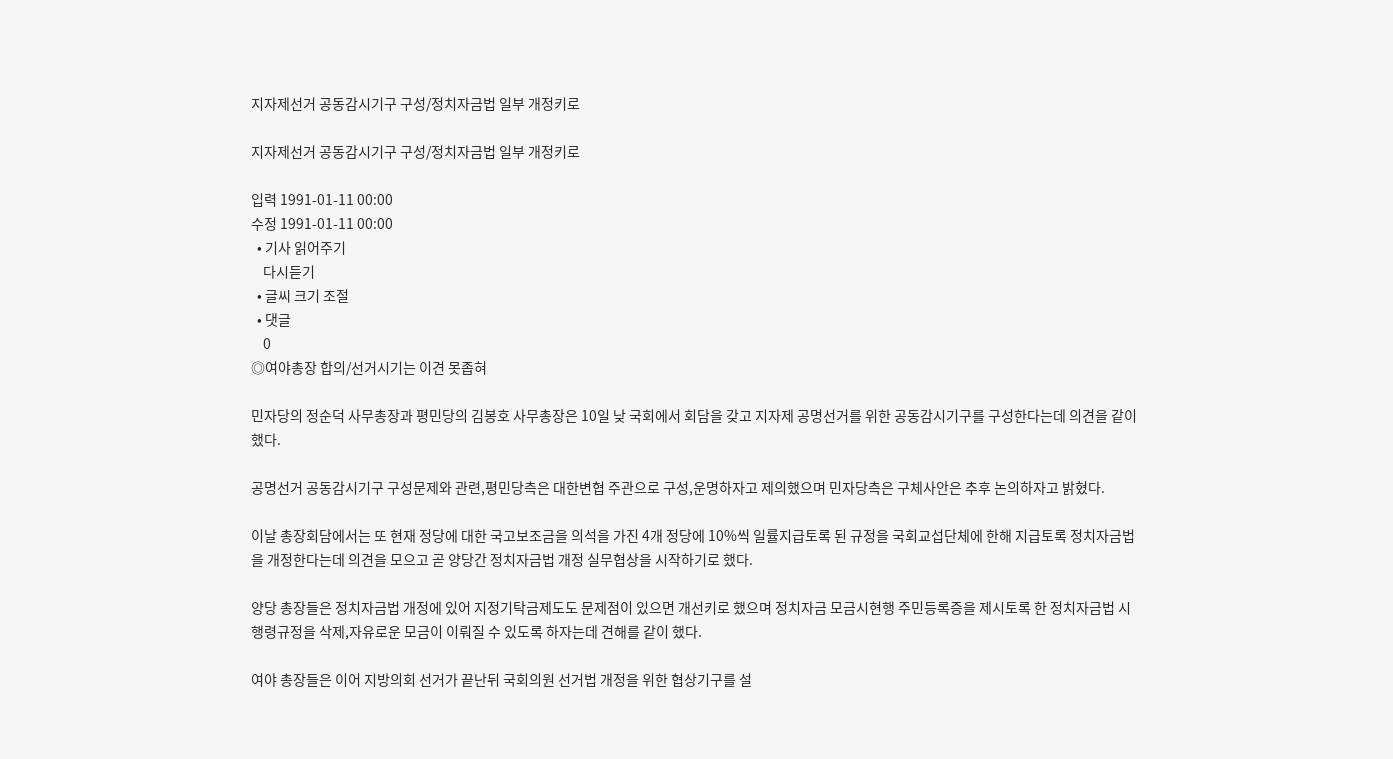지자제선거 공동감시기구 구성/정치자금법 일부 개정키로

지자제선거 공동감시기구 구성/정치자금법 일부 개정키로

입력 1991-01-11 00:00
수정 1991-01-11 00:00
  • 기사 읽어주기
    다시듣기
  • 글씨 크기 조절
  • 댓글
    0
◎여야총장 합의/선거시기는 이견 못좁혀

민자당의 정순덕 사무총장과 평민당의 김봉호 사무총장은 10일 낮 국회에서 회담을 갖고 지자제 공명선거를 위한 공동감시기구를 구성한다는데 의견을 같이 했다.

공명선거 공동감시기구 구성문제와 관련,평민당측은 대한변협 주관으로 구성,운명하자고 제의했으며 민자당측은 구체사안은 추후 논의하자고 밝혔다.

이날 총장회담에서는 또 현재 정당에 대한 국고보조금을 의석을 가진 4개 정당에 10%씩 일률지급토록 된 규정을 국회교섭단체에 한해 지급토록 정치자금법을 개정한다는데 의견을 모으고 곧 양당간 정치자금법 개정 실무협상을 시작하기로 했다.

양당 총장들은 정치자금법 개정에 있어 지정기탁금제도도 문제점이 있으면 개선키로 했으며 정치자금 모금시현행 주민등록증을 제시토록 한 정치자금법 시행령규정을 삭제,자유로운 모금이 이뤄질 수 있도록 하자는데 견해를 같이 했다.

여야 총장들은 이어 지방의회 선거가 끝난뒤 국회의원 선거법 개정을 위한 협상기구를 설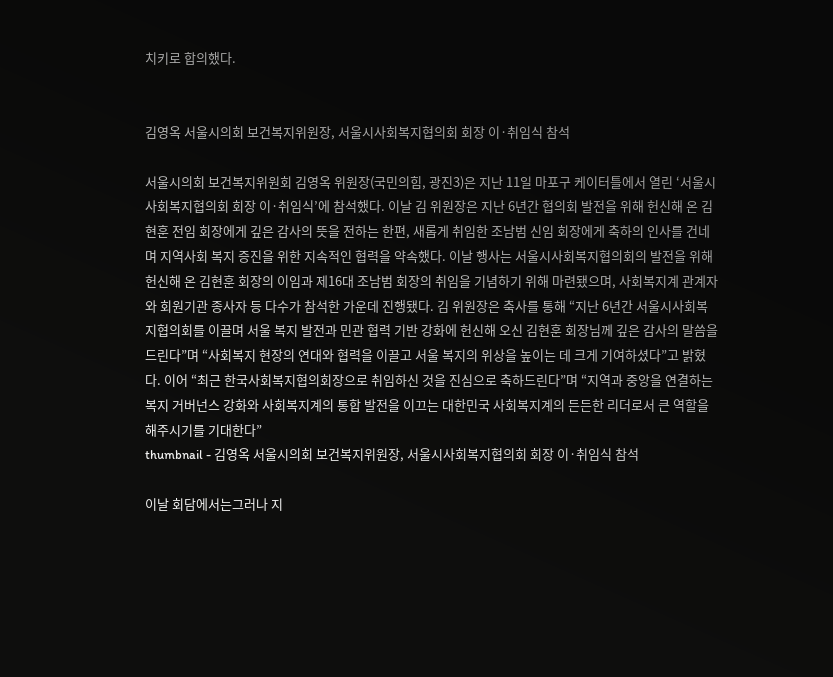치키로 합의했다.


김영옥 서울시의회 보건복지위원장, 서울시사회복지협의회 회장 이·취임식 참석

서울시의회 보건복지위원회 김영옥 위원장(국민의힘, 광진3)은 지난 11일 마포구 케이터틀에서 열린 ‘서울시사회복지협의회 회장 이·취임식’에 참석했다. 이날 김 위원장은 지난 6년간 협의회 발전을 위해 헌신해 온 김현훈 전임 회장에게 깊은 감사의 뜻을 전하는 한편, 새롭게 취임한 조남범 신임 회장에게 축하의 인사를 건네며 지역사회 복지 증진을 위한 지속적인 협력을 약속했다. 이날 행사는 서울시사회복지협의회의 발전을 위해 헌신해 온 김현훈 회장의 이임과 제16대 조남범 회장의 취임을 기념하기 위해 마련됐으며, 사회복지계 관계자와 회원기관 종사자 등 다수가 참석한 가운데 진행됐다. 김 위원장은 축사를 통해 “지난 6년간 서울시사회복지협의회를 이끌며 서울 복지 발전과 민관 협력 기반 강화에 헌신해 오신 김현훈 회장님께 깊은 감사의 말씀을 드린다”며 “사회복지 현장의 연대와 협력을 이끌고 서울 복지의 위상을 높이는 데 크게 기여하셨다”고 밝혔다. 이어 “최근 한국사회복지협의회장으로 취임하신 것을 진심으로 축하드린다”며 “지역과 중앙을 연결하는 복지 거버넌스 강화와 사회복지계의 통합 발전을 이끄는 대한민국 사회복지계의 든든한 리더로서 큰 역할을 해주시기를 기대한다”
thumbnail - 김영옥 서울시의회 보건복지위원장, 서울시사회복지협의회 회장 이·취임식 참석

이날 회담에서는그러나 지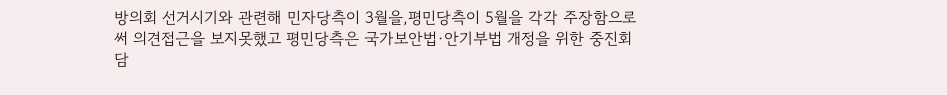방의회 선거시기와 관련해 민자당측이 3월을,평민당측이 5월을 각각 주장함으로써 의견접근을 보지못했고 평민당측은 국가보안법·안기부법 개정을 위한 중진회담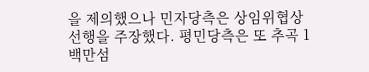을 제의했으나 민자당측은 상임위협상 선행을 주장했다. 평민당측은 또 추곡 1백만섬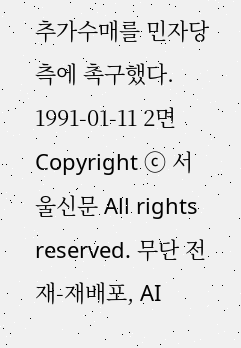추가수매를 민자당측에 촉구했다.
1991-01-11 2면
Copyright ⓒ 서울신문 All rights reserved. 무단 전재-재배포, AI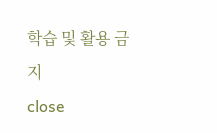학습 및 활용 금지
close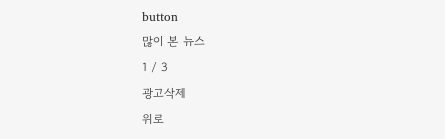button
많이 본 뉴스
1 / 3
광고삭제
위로